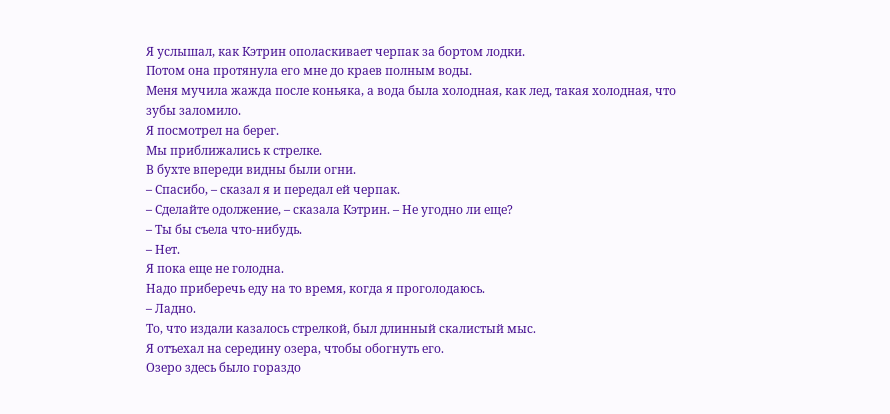Я услышал, как Кэтрин ополаскивает черпак за бортом лодки.
Потом она протянула его мне до краев полным воды.
Меня мучила жажда после коньяка, а вода была холодная, как лед, такая холодная, что зубы заломило.
Я посмотрел на берег.
Мы приближались к стрелке.
В бухте впереди видны были огни.
– Спасибо, – сказал я и передал ей черпак.
– Сделайте одолжение, – сказала Кэтрин. – Не угодно ли еще?
– Ты бы съела что-нибудь.
– Нет.
Я пока еще не голодна.
Надо приберечь еду на то время, когда я проголодаюсь.
– Ладно.
То, что издали казалось стрелкой, был длинный скалистый мыс.
Я отъехал на середину озера, чтобы обогнуть его.
Озеро здесь было гораздо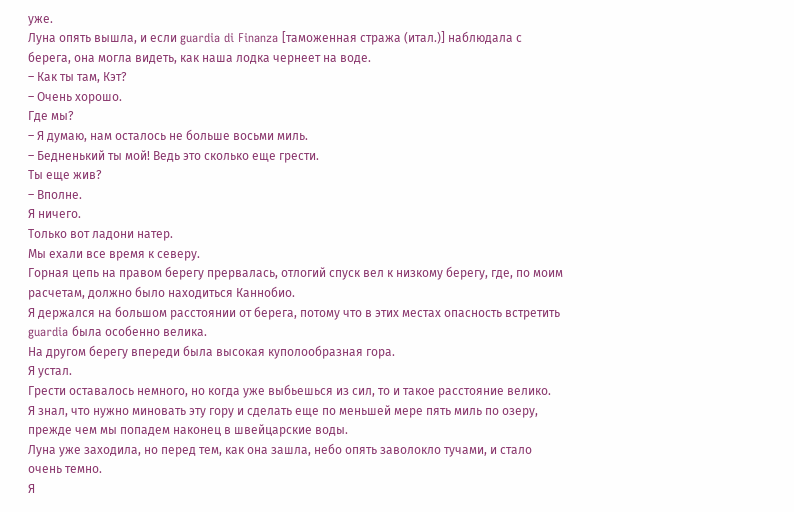уже.
Луна опять вышла, и если guardia di Finanza [таможенная стража (итал.)] наблюдала с берега, она могла видеть, как наша лодка чернеет на воде.
– Как ты там, Кэт?
– Очень хорошо.
Где мы?
– Я думаю, нам осталось не больше восьми миль.
– Бедненький ты мой! Ведь это сколько еще грести.
Ты еще жив?
– Вполне.
Я ничего.
Только вот ладони натер.
Мы ехали все время к северу.
Горная цепь на правом берегу прервалась, отлогий спуск вел к низкому берегу, где, по моим расчетам, должно было находиться Каннобио.
Я держался на большом расстоянии от берега, потому что в этих местах опасность встретить guardia была особенно велика.
На другом берегу впереди была высокая куполообразная гора.
Я устал.
Грести оставалось немного, но когда уже выбьешься из сил, то и такое расстояние велико.
Я знал, что нужно миновать эту гору и сделать еще по меньшей мере пять миль по озеру, прежде чем мы попадем наконец в швейцарские воды.
Луна уже заходила, но перед тем, как она зашла, небо опять заволокло тучами, и стало очень темно.
Я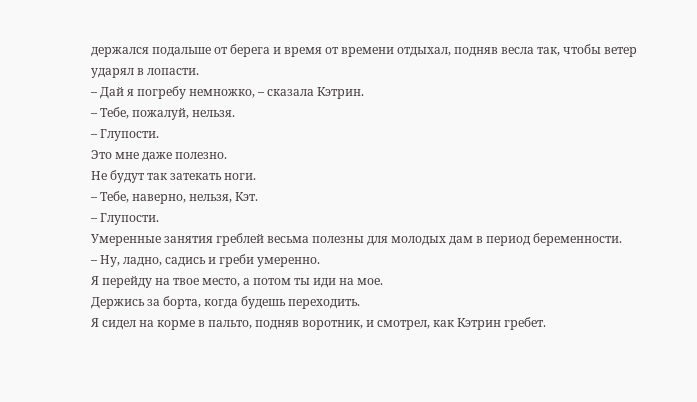держался подальше от берега и время от времени отдыхал, подняв весла так, чтобы ветер ударял в лопасти.
– Дай я погребу немножко, – сказала Кэтрин.
– Тебе, пожалуй, нельзя.
– Глупости.
Это мне даже полезно.
Не будут так затекать ноги.
– Тебе, наверно, нельзя, Кэт.
– Глупости.
Умеренные занятия греблей весьма полезны для молодых дам в период беременности.
– Ну, ладно, садись и греби умеренно.
Я перейду на твое место, а потом ты иди на мое.
Держись за борта, когда будешь переходить.
Я сидел на корме в пальто, подняв воротник, и смотрел, как Кэтрин гребет.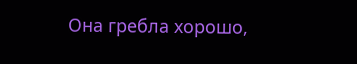Она гребла хорошо,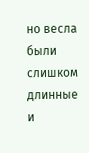но весла были слишком длинные и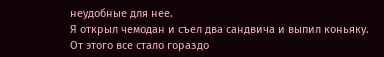неудобные для нее.
Я открыл чемодан и съел два сандвича и выпил коньяку.
От этого все стало гораздо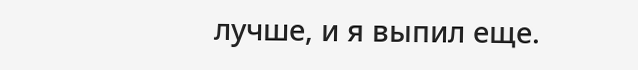лучше, и я выпил еще.